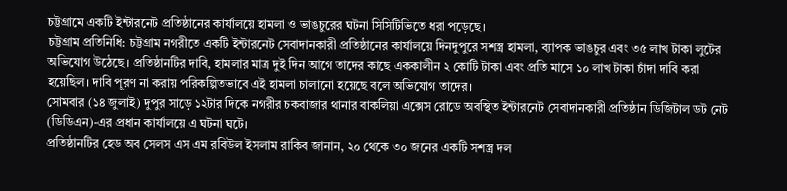চট্টগ্রামে একটি ইন্টারনেট প্রতিষ্ঠানের কার্যালয়ে হামলা ও ভাঙচুরের ঘটনা সিসিটিভিতে ধরা পড়েছে।
চট্টগ্রাম প্রতিনিধি: চট্টগ্রাম নগরীতে একটি ইন্টারনেট সেবাদানকারী প্রতিষ্ঠানের কার্যালয়ে দিনদুপুরে সশস্ত্র হামলা, ব্যাপক ভাঙচুর এবং ৩৫ লাখ টাকা লুটের অভিযোগ উঠেছে। প্রতিষ্ঠানটির দাবি, হামলার মাত্র দুই দিন আগে তাদের কাছে এককালীন ২ কোটি টাকা এবং প্রতি মাসে ১০ লাখ টাকা চাঁদা দাবি করা হয়েছিল। দাবি পূরণ না করায় পরিকল্পিতভাবে এই হামলা চালানো হয়েছে বলে অভিযোগ তাদের।
সোমবার (১৪ জুলাই) দুপুর সাড়ে ১২টার দিকে নগরীর চকবাজার থানার বাকলিয়া এক্সেস রোডে অবস্থিত ইন্টারনেট সেবাদানকারী প্রতিষ্ঠান ডিজিটাল ডট নেট (ডিডিএন)-এর প্রধান কার্যালয়ে এ ঘটনা ঘটে।
প্রতিষ্ঠানটির হেড অব সেলস এস এম রবিউল ইসলাম রাকিব জানান, ২০ থেকে ৩০ জনের একটি সশস্ত্র দল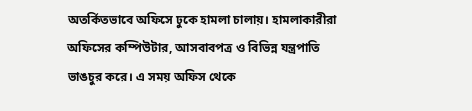অতর্কিতভাবে অফিসে ঢুকে হামলা চালায়। হামলাকারীরা অফিসের কম্পিউটার, আসবাবপত্র ও বিভিন্ন যন্ত্রপাতি ভাঙচুর করে। এ সময় অফিস থেকে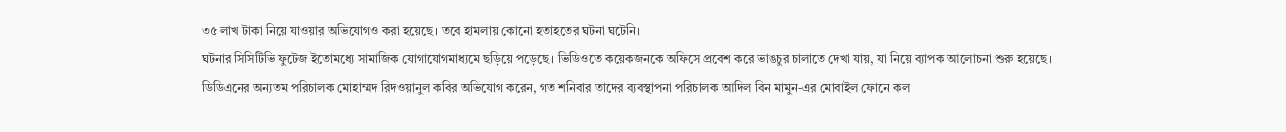৩৫ লাখ টাকা নিয়ে যাওয়ার অভিযোগও করা হয়েছে। তবে হামলায় কোনো হতাহতের ঘটনা ঘটেনি।
ঘটনার সিসিটিভি ফুটেজ ইতোমধ্যে সামাজিক যোগাযোগমাধ্যমে ছড়িয়ে পড়েছে। ভিডিওতে কয়েকজনকে অফিসে প্রবেশ করে ভাঙচুর চালাতে দেখা যায়, যা নিয়ে ব্যাপক আলোচনা শুরু হয়েছে।
ডিডিএনের অন্যতম পরিচালক মোহাম্মদ রিদওয়ানুল কবির অভিযোগ করেন, গত শনিবার তাদের ব্যবস্থাপনা পরিচালক আদিল বিন মামুন-এর মোবাইল ফোনে কল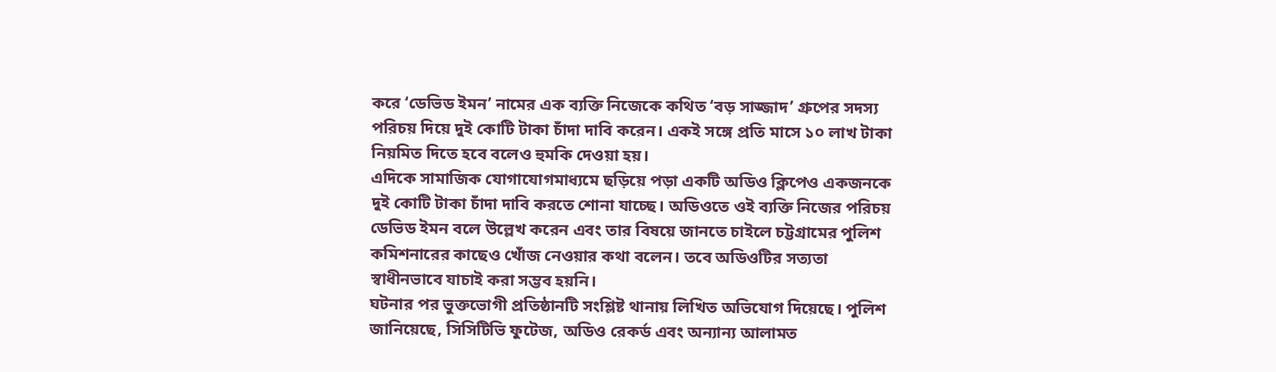করে ‘ডেভিড ইমন’ নামের এক ব্যক্তি নিজেকে কথিত ‘বড় সাজ্জাদ’ গ্রুপের সদস্য পরিচয় দিয়ে দুই কোটি টাকা চাঁদা দাবি করেন। একই সঙ্গে প্রতি মাসে ১০ লাখ টাকা নিয়মিত দিতে হবে বলেও হুমকি দেওয়া হয়।
এদিকে সামাজিক যোগাযোগমাধ্যমে ছড়িয়ে পড়া একটি অডিও ক্লিপেও একজনকে দুই কোটি টাকা চাঁদা দাবি করতে শোনা যাচ্ছে। অডিওতে ওই ব্যক্তি নিজের পরিচয় ডেভিড ইমন বলে উল্লেখ করেন এবং তার বিষয়ে জানতে চাইলে চট্টগ্রামের পুলিশ কমিশনারের কাছেও খোঁজ নেওয়ার কথা বলেন। তবে অডিওটির সত্যতা স্বাধীনভাবে যাচাই করা সম্ভব হয়নি।
ঘটনার পর ভুক্তভোগী প্রতিষ্ঠানটি সংশ্লিষ্ট থানায় লিখিত অভিযোগ দিয়েছে। পুলিশ জানিয়েছে, সিসিটিভি ফুটেজ, অডিও রেকর্ড এবং অন্যান্য আলামত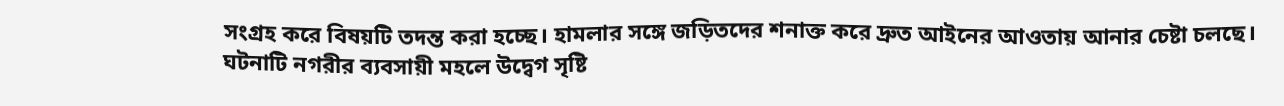সংগ্রহ করে বিষয়টি তদন্ত করা হচ্ছে। হামলার সঙ্গে জড়িতদের শনাক্ত করে দ্রুত আইনের আওতায় আনার চেষ্টা চলছে।
ঘটনাটি নগরীর ব্যবসায়ী মহলে উদ্বেগ সৃষ্টি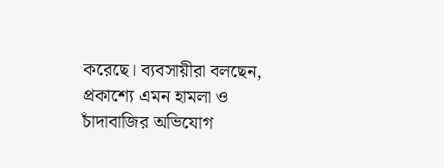করেছে। ব্যবসায়ীরা বলছেন, প্রকাশ্যে এমন হামলা ও চাঁদাবাজির অভিযোগ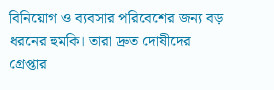বিনিয়োগ ও ব্যবসার পরিবেশের জন্য বড় ধরনের হুমকি। তারা দ্রুত দোষীদের গ্রেপ্তার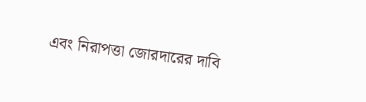এবং নিরাপত্তা জোরদারের দাবি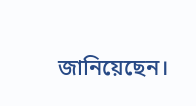জানিয়েছেন।